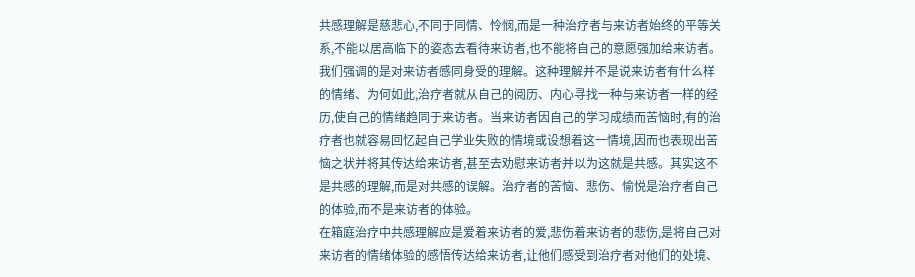共感理解是慈悲心,不同于同情、怜悯,而是一种治疗者与来访者始终的平等关系,不能以居高临下的姿态去看待来访者,也不能将自己的意愿强加给来访者。我们强调的是对来访者感同身受的理解。这种理解并不是说来访者有什么样的情绪、为何如此,治疗者就从自己的阅历、内心寻找一种与来访者一样的经历,使自己的情绪趋同于来访者。当来访者因自己的学习成绩而苦恼时,有的治疗者也就容易回忆起自己学业失败的情境或设想着这一情境,因而也表现出苦恼之状并将其传达给来访者,甚至去劝慰来访者并以为这就是共感。其实这不是共感的理解,而是对共感的误解。治疗者的苦恼、悲伤、愉悦是治疗者自己的体验,而不是来访者的体验。
在箱庭治疗中共感理解应是爱着来访者的爱,悲伤着来访者的悲伤,是将自己对来访者的情绪体验的感悟传达给来访者,让他们感受到治疗者对他们的处境、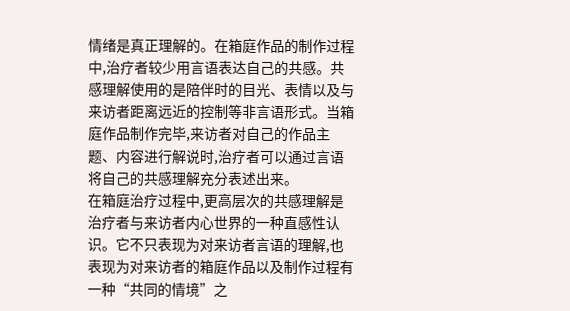情绪是真正理解的。在箱庭作品的制作过程中,治疗者较少用言语表达自己的共感。共感理解使用的是陪伴时的目光、表情以及与来访者距离远近的控制等非言语形式。当箱庭作品制作完毕,来访者对自己的作品主题、内容进行解说时,治疗者可以通过言语将自己的共感理解充分表述出来。
在箱庭治疗过程中,更高层次的共感理解是治疗者与来访者内心世界的一种直感性认识。它不只表现为对来访者言语的理解,也表现为对来访者的箱庭作品以及制作过程有一种“共同的情境”之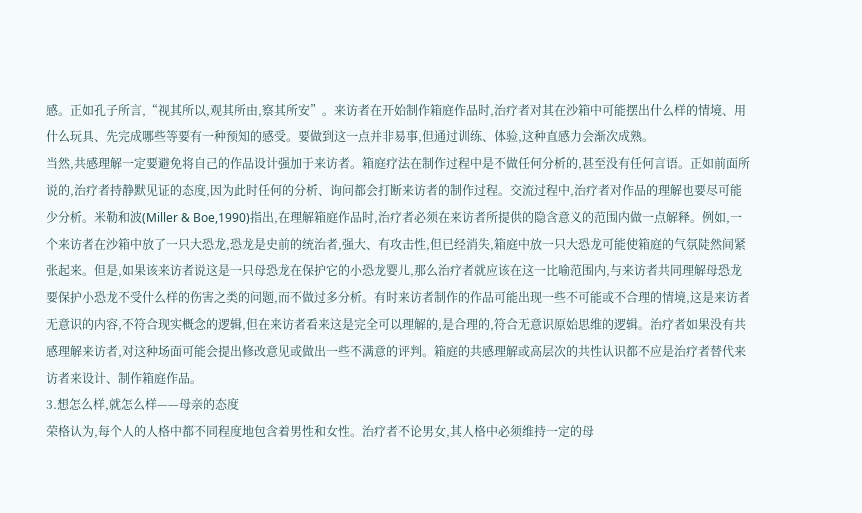感。正如孔子所言,“视其所以,观其所由,察其所安”。来访者在开始制作箱庭作品时,治疗者对其在沙箱中可能摆出什么样的情境、用什么玩具、先完成哪些等要有一种预知的感受。要做到这一点并非易事,但通过训练、体验,这种直感力会渐次成熟。
当然,共感理解一定要避免将自己的作品设计强加于来访者。箱庭疗法在制作过程中是不做任何分析的,甚至没有任何言语。正如前面所说的,治疗者持静默见证的态度,因为此时任何的分析、询问都会打断来访者的制作过程。交流过程中,治疗者对作品的理解也要尽可能少分析。米勒和波(Miller & Boe,1990)指出,在理解箱庭作品时,治疗者必须在来访者所提供的隐含意义的范围内做一点解释。例如,一个来访者在沙箱中放了一只大恐龙,恐龙是史前的统治者,强大、有攻击性,但已经消失,箱庭中放一只大恐龙可能使箱庭的气氛陡然间紧张起来。但是,如果该来访者说这是一只母恐龙在保护它的小恐龙婴儿,那么治疗者就应该在这一比喻范围内,与来访者共同理解母恐龙要保护小恐龙不受什么样的伤害之类的问题,而不做过多分析。有时来访者制作的作品可能出现一些不可能或不合理的情境,这是来访者无意识的内容,不符合现实概念的逻辑,但在来访者看来这是完全可以理解的,是合理的,符合无意识原始思维的逻辑。治疗者如果没有共感理解来访者,对这种场面可能会提出修改意见或做出一些不满意的评判。箱庭的共感理解或高层次的共性认识都不应是治疗者替代来访者来设计、制作箱庭作品。
3.想怎么样,就怎么样——母亲的态度
荣格认为,每个人的人格中都不同程度地包含着男性和女性。治疗者不论男女,其人格中必须维持一定的母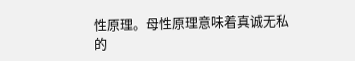性原理。母性原理意味着真诚无私的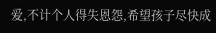爱,不计个人得失恩怨,希望孩子尽快成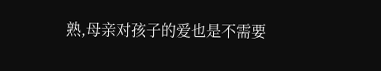熟,母亲对孩子的爱也是不需要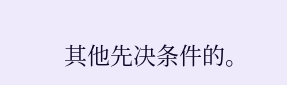其他先决条件的。